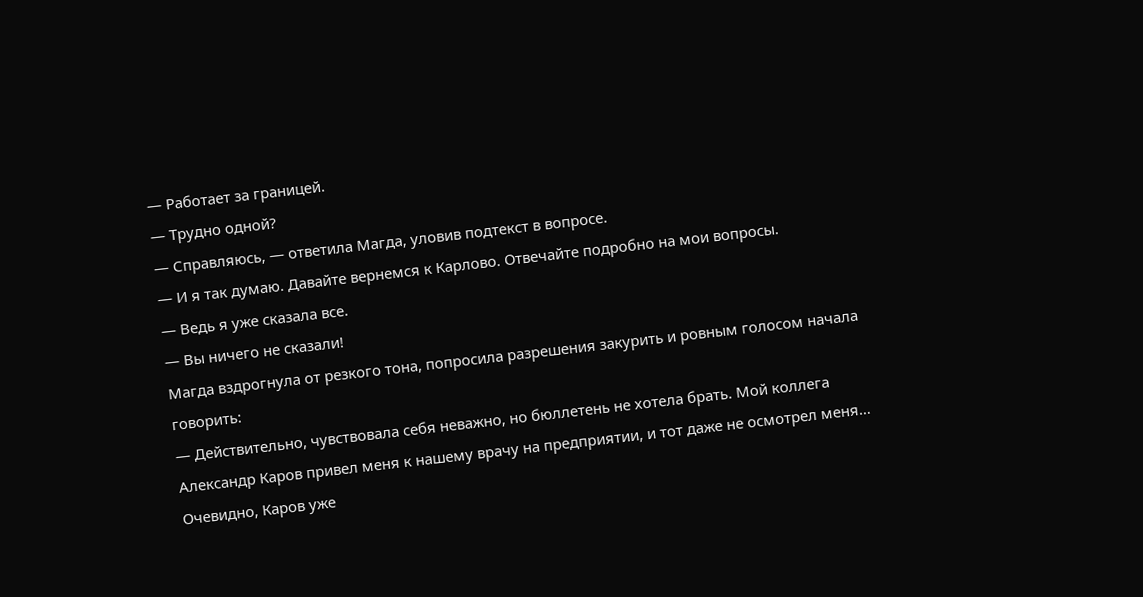— Работает за границей.
— Трудно одной?
— Справляюсь, — ответила Магда, уловив подтекст в вопросе.
— И я так думаю. Давайте вернемся к Карлово. Отвечайте подробно на мои вопросы.
— Ведь я уже сказала все.
— Вы ничего не сказали!
Магда вздрогнула от резкого тона, попросила разрешения закурить и ровным голосом начала говорить:
— Действительно, чувствовала себя неважно, но бюллетень не хотела брать. Мой коллега Александр Каров привел меня к нашему врачу на предприятии, и тот даже не осмотрел меня… Очевидно, Каров уже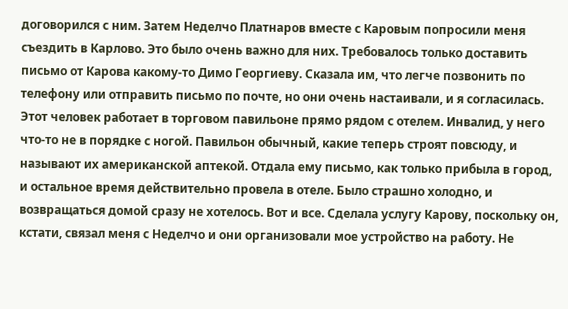договорился с ним. Затем Неделчо Платнаров вместе с Каровым попросили меня съездить в Карлово. Это было очень важно для них. Требовалось только доставить письмо от Карова какому-то Димо Георгиеву. Сказала им, что легче позвонить по телефону или отправить письмо по почте, но они очень настаивали, и я согласилась. Этот человек работает в торговом павильоне прямо рядом с отелем. Инвалид, у него что-то не в порядке с ногой. Павильон обычный, какие теперь строят повсюду, и называют их американской аптекой. Отдала ему письмо, как только прибыла в город, и остальное время действительно провела в отеле. Было страшно холодно, и возвращаться домой сразу не хотелось. Вот и все. Сделала услугу Карову, поскольку он, кстати, связал меня с Неделчо и они организовали мое устройство на работу. Не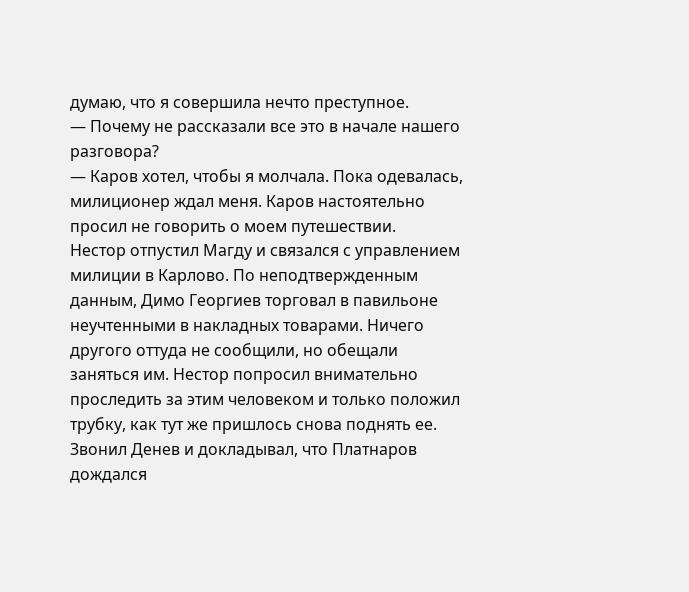думаю, что я совершила нечто преступное.
— Почему не рассказали все это в начале нашего разговора?
— Каров хотел, чтобы я молчала. Пока одевалась, милиционер ждал меня. Каров настоятельно просил не говорить о моем путешествии.
Нестор отпустил Магду и связался с управлением милиции в Карлово. По неподтвержденным данным, Димо Георгиев торговал в павильоне неучтенными в накладных товарами. Ничего другого оттуда не сообщили, но обещали заняться им. Нестор попросил внимательно проследить за этим человеком и только положил трубку, как тут же пришлось снова поднять ее. Звонил Денев и докладывал, что Платнаров дождался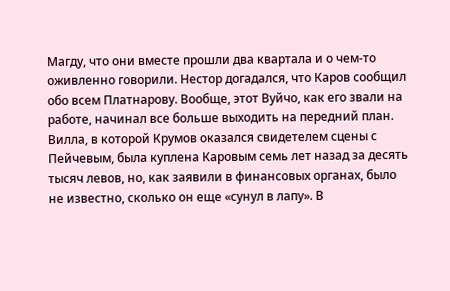Магду, что они вместе прошли два квартала и о чем-то оживленно говорили. Нестор догадался, что Каров сообщил обо всем Платнарову. Вообще, этот Вуйчо, как его звали на работе, начинал все больше выходить на передний план. Вилла, в которой Крумов оказался свидетелем сцены с Пейчевым, была куплена Каровым семь лет назад за десять тысяч левов, но, как заявили в финансовых органах, было не известно, сколько он еще «сунул в лапу». В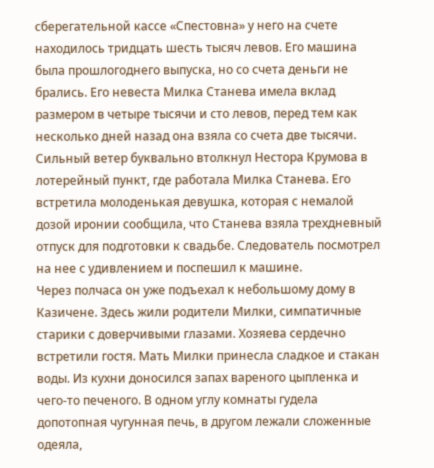сберегательной кассе «Спестовна» у него на счете находилось тридцать шесть тысяч левов. Его машина была прошлогоднего выпуска, но со счета деньги не брались. Его невеста Милка Станева имела вклад размером в четыре тысячи и сто левов, перед тем как несколько дней назад она взяла со счета две тысячи.
Сильный ветер буквально втолкнул Нестора Крумова в лотерейный пункт, где работала Милка Станева. Его встретила молоденькая девушка, которая с немалой дозой иронии сообщила, что Станева взяла трехдневный отпуск для подготовки к свадьбе. Следователь посмотрел на нее с удивлением и поспешил к машине.
Через полчаса он уже подъехал к небольшому дому в Казичене. Здесь жили родители Милки, симпатичные старики с доверчивыми глазами. Хозяева сердечно встретили гостя. Мать Милки принесла сладкое и стакан воды. Из кухни доносился запах вареного цыпленка и чего-то печеного. В одном углу комнаты гудела допотопная чугунная печь, в другом лежали сложенные одеяла,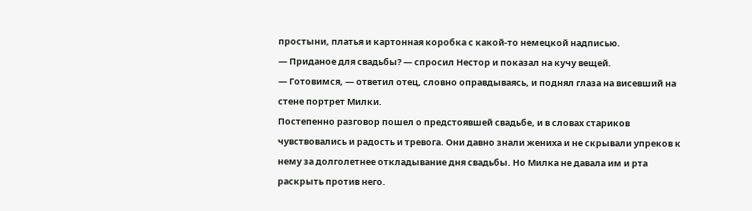простыни, платья и картонная коробка с какой-то немецкой надписью.
— Приданое для свадьбы? — спросил Нестор и показал на кучу вещей.
— Готовимся, — ответил отец, словно оправдываясь, и поднял глаза на висевший на стене портрет Милки.
Постепенно разговор пошел о предстоявшей свадьбе, и в словах стариков чувствовались и радость и тревога. Они давно знали жениха и не скрывали упреков к нему за долголетнее откладывание дня свадьбы. Но Милка не давала им и рта раскрыть против него.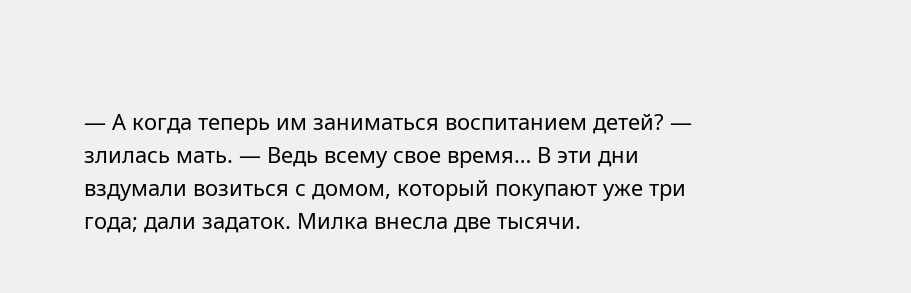— А когда теперь им заниматься воспитанием детей? — злилась мать. — Ведь всему свое время… В эти дни вздумали возиться с домом, который покупают уже три года; дали задаток. Милка внесла две тысячи.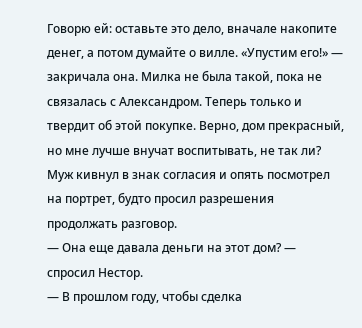Говорю ей: оставьте это дело, вначале накопите денег, а потом думайте о вилле. «Упустим его!» — закричала она. Милка не была такой, пока не связалась с Александром. Теперь только и твердит об этой покупке. Верно, дом прекрасный, но мне лучше внучат воспитывать, не так ли?
Муж кивнул в знак согласия и опять посмотрел на портрет, будто просил разрешения продолжать разговор.
— Она еще давала деньги на этот дом? — спросил Нестор.
— В прошлом году, чтобы сделка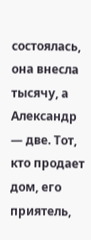состоялась, она внесла тысячу, а Александр — две. Тот, кто продает дом, его приятель,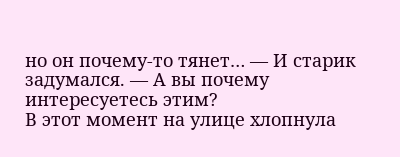но он почему-то тянет… — И старик задумался. — А вы почему интересуетесь этим?
В этот момент на улице хлопнула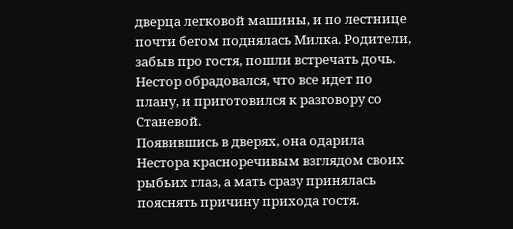дверца легковой машины, и по лестнице почти бегом поднялась Милка. Родители, забыв про гостя, пошли встречать дочь. Нестор обрадовался, что все идет по плану, и приготовился к разговору со Станевой.
Появившись в дверях, она одарила Нестора красноречивым взглядом своих рыбьих глаз, а мать сразу принялась пояснять причину прихода гостя.